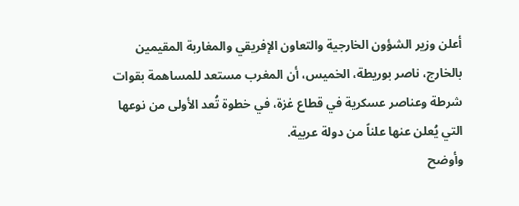أعلن وزير الشؤون الخارجية والتعاون الإفريقي والمغاربة المقيمين بالخارج، ناصر بوريطة، الخميس، أن المغرب مستعد للمساهمة بقوات شرطة وعناصر عسكرية في قطاع غزة، في خطوة تُعد الأولى من نوعها التي يُعلن عنها علناً من دولة عربية.
وأوضح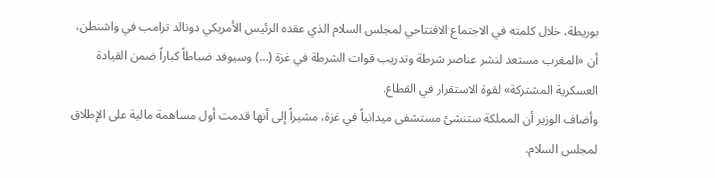بوريطة، خلال كلمته في الاجتماع الافتتاحي لمجلس السلام الذي عقده الرئيس الأمريكي دونالد ترامب في واشنطن، أن «المغرب مستعد لنشر عناصر شرطة وتدريب قوات الشرطة في غزة (…) وسيوفد ضباطاً كباراً ضمن القيادة العسكرية المشتركة» لقوة الاستقرار في القطاع.
وأضاف الوزير أن المملكة ستنشئ مستشفى ميدانياً في غزة، مشيراً إلى أنها قدمت أول مساهمة مالية على الإطلاق لمجلس السلام.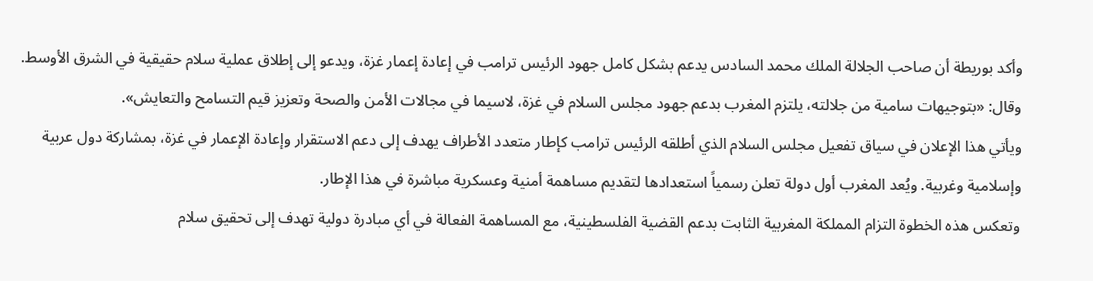وأكد بوريطة أن صاحب الجلالة الملك محمد السادس يدعم بشكل كامل جهود الرئيس ترامب في إعادة إعمار غزة، ويدعو إلى إطلاق عملية سلام حقيقية في الشرق الأوسط. وقال: «بتوجيهات سامية من جلالته، يلتزم المغرب بدعم جهود مجلس السلام في غزة، لاسيما في مجالات الأمن والصحة وتعزيز قيم التسامح والتعايش».
ويأتي هذا الإعلان في سياق تفعيل مجلس السلام الذي أطلقه الرئيس ترامب كإطار متعدد الأطراف يهدف إلى دعم الاستقرار وإعادة الإعمار في غزة، بمشاركة دول عربية وإسلامية وغربية. ويُعد المغرب أول دولة تعلن رسمياً استعدادها لتقديم مساهمة أمنية وعسكرية مباشرة في هذا الإطار.
وتعكس هذه الخطوة التزام المملكة المغربية الثابت بدعم القضية الفلسطينية، مع المساهمة الفعالة في أي مبادرة دولية تهدف إلى تحقيق سلام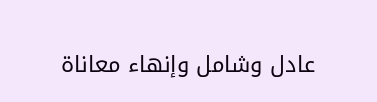عادل وشامل وإنهاء معاناة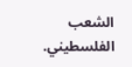الشعب الفلسطيني.